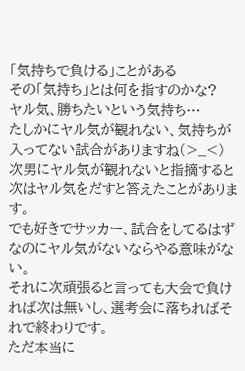「気持ちで負ける」ことがある
その「気持ち」とは何を指すのかな?
ヤル気、勝ちたいという気持ち…
たしかにヤル気が観れない、気持ちが入ってない試合がありますね(>_<)
次男にヤル気が観れないと指摘すると次はヤル気をだすと答えたことがあります。
でも好きでサッカー、試合をしてるはずなのにヤル気がないならやる意味がない。
それに次頑張ると言っても大会で負ければ次は無いし、選考会に落ちればそれで終わりです。
ただ本当に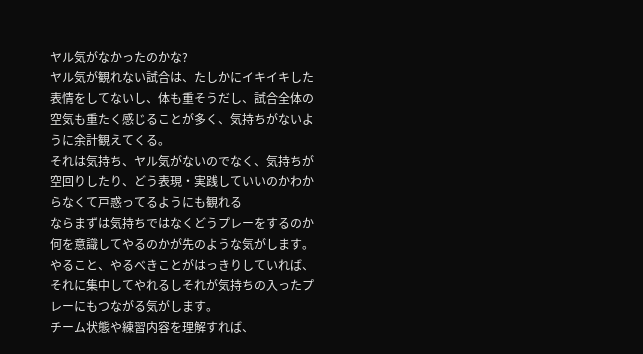ヤル気がなかったのかな?
ヤル気が観れない試合は、たしかにイキイキした表情をしてないし、体も重そうだし、試合全体の空気も重たく感じることが多く、気持ちがないように余計観えてくる。
それは気持ち、ヤル気がないのでなく、気持ちが空回りしたり、どう表現・実践していいのかわからなくて戸惑ってるようにも観れる
ならまずは気持ちではなくどうプレーをするのか何を意識してやるのかが先のような気がします。
やること、やるべきことがはっきりしていれば、それに集中してやれるしそれが気持ちの入ったプレーにもつながる気がします。
チーム状態や練習内容を理解すれば、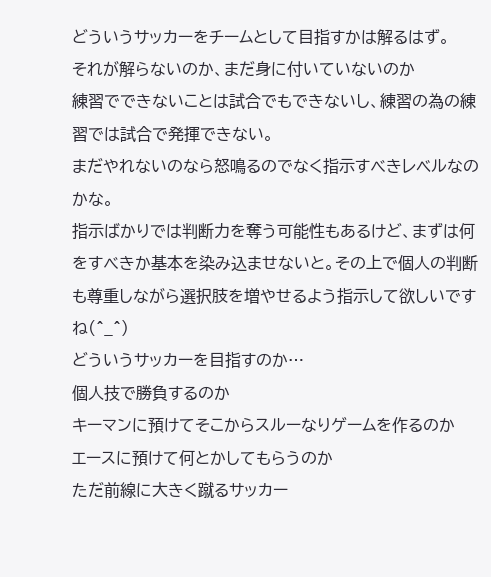どういうサッカーをチームとして目指すかは解るはず。
それが解らないのか、まだ身に付いていないのか
練習でできないことは試合でもできないし、練習の為の練習では試合で発揮できない。
まだやれないのなら怒鳴るのでなく指示すべきレベルなのかな。
指示ばかりでは判断力を奪う可能性もあるけど、まずは何をすべきか基本を染み込ませないと。その上で個人の判断も尊重しながら選択肢を増やせるよう指示して欲しいですね(^_^)
どういうサッカーを目指すのか…
個人技で勝負するのか
キーマンに預けてそこからスルーなりゲームを作るのか
エースに預けて何とかしてもらうのか
ただ前線に大きく蹴るサッカー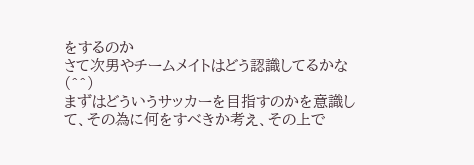をするのか
さて次男やチームメイトはどう認識してるかな(^^)
まずはどういうサッカーを目指すのかを意識して、その為に何をすべきか考え、その上で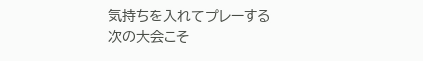気持ちを入れてプレーする
次の大会こそ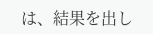は、結果を出し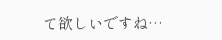て欲しいですね…